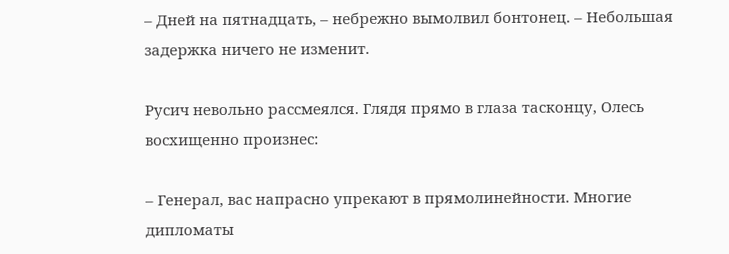– Дней на пятнадцать, – небрежно вымолвил бонтонец. – Небольшая задержка ничего не изменит.

Русич невольно рассмеялся. Глядя прямо в глаза тасконцу, Олесь восхищенно произнес:

– Генерал, вас напрасно упрекают в прямолинейности. Многие дипломаты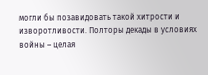могли бы позавидовать такой хитрости и изворотливости. Полторы декады в условиях войны – целая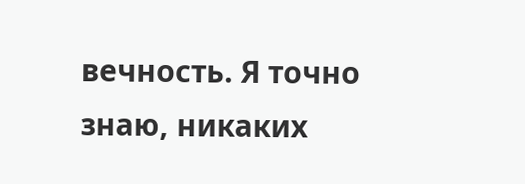вечность. Я точно знаю, никаких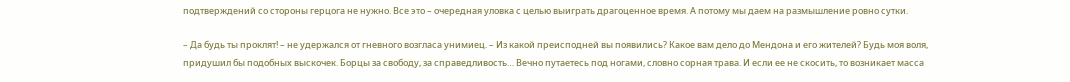подтверждений со стороны герцога не нужно. Все это – очередная уловка с целью выиграть драгоценное время. А потому мы даем на размышление ровно сутки.

– Да будь ты проклят! – не удержался от гневного возгласа унимиец. – Из какой преисподней вы появились? Какое вам дело до Мендона и его жителей? Будь моя воля, придушил бы подобных выскочек. Борцы за свободу, за справедливость… Вечно путаетесь под ногами, словно сорная трава. И если ее не скосить, то возникает масса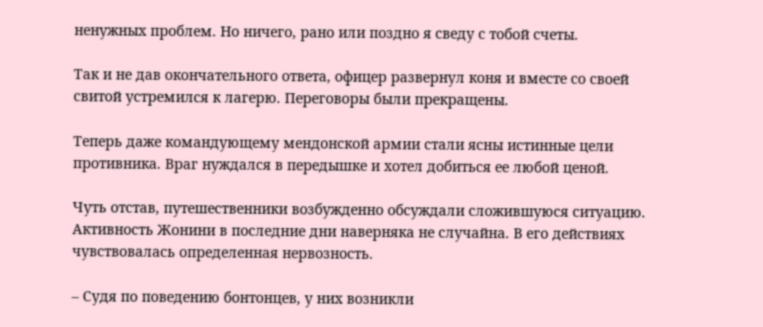ненужных проблем. Но ничего, рано или поздно я сведу с тобой счеты.

Так и не дав окончательного ответа, офицер развернул коня и вместе со своей свитой устремился к лагерю. Переговоры были прекращены.

Теперь даже командующему мендонской армии стали ясны истинные цели противника. Враг нуждался в передышке и хотел добиться ее любой ценой.

Чуть отстав, путешественники возбужденно обсуждали сложившуюся ситуацию. Активность Жонини в последние дни наверняка не случайна. В его действиях чувствовалась определенная нервозность.

– Судя по поведению бонтонцев, у них возникли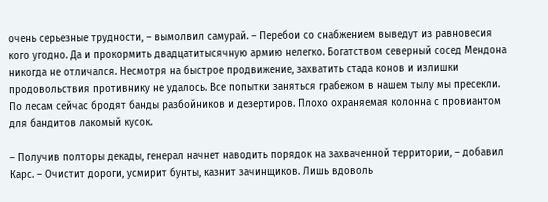очень серьезные трудности, – вымолвил самурай. – Перебои со снабжением выведут из равновесия кого угодно. Да и прокормить двадцатитысячную армию нелегко. Богатством северный сосед Мендона никогда не отличался. Несмотря на быстрое продвижение, захватить стада конов и излишки продовольствия противнику не удалось. Все попытки заняться грабежом в нашем тылу мы пресекли. По лесам сейчас бродят банды разбойников и дезертиров. Плохо охраняемая колонна с провиантом для бандитов лакомый кусок.

– Получив полторы декады, генерал начнет наводить порядок на захваченной территории, – добавил Карс. – Очистит дороги, усмирит бунты, казнит зачинщиков. Лишь вдоволь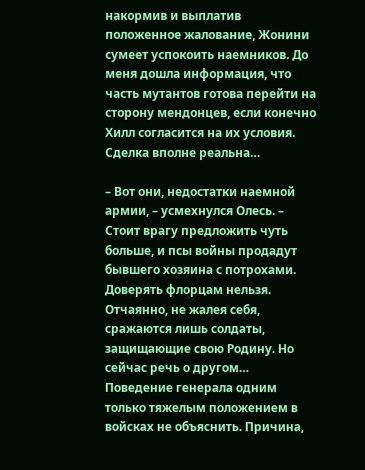накормив и выплатив положенное жалование, Жонини сумеет успокоить наемников. До меня дошла информация, что часть мутантов готова перейти на сторону мендонцев, если конечно Хилл согласится на их условия. Сделка вполне реальна…

– Вот они, недостатки наемной армии, – усмехнулся Олесь. – Стоит врагу предложить чуть больше, и псы войны продадут бывшего хозяина с потрохами. Доверять флорцам нельзя. Отчаянно, не жалея себя, сражаются лишь солдаты, защищающие свою Родину. Но сейчас речь о другом… Поведение генерала одним только тяжелым положением в войсках не объяснить. Причина,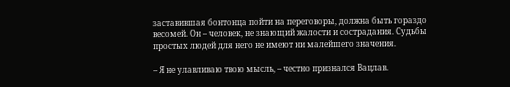заставившая бонтонца пойти на переговоры, должна быть гораздо весомей. Он – человек, не знающий жалости и сострадания. Судьбы простых людей для него не имеют ни малейшего значения.

– Я не улавливаю твою мысль, – честно признался Вацлав.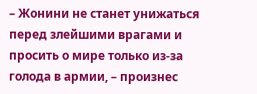– Жонини не станет унижаться перед злейшими врагами и просить о мире только из-за голода в армии, – произнес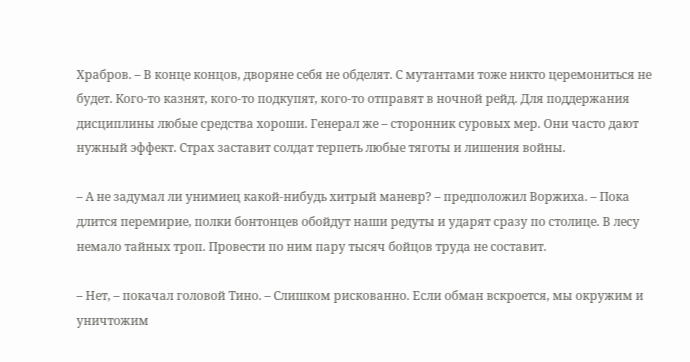Храбров. – В конце концов, дворяне себя не обделят. С мутантами тоже никто церемониться не будет. Кого-то казнят, кого-то подкупят, кого-то отправят в ночной рейд. Для поддержания дисциплины любые средства хороши. Генерал же – сторонник суровых мер. Они часто дают нужный эффект. Страх заставит солдат терпеть любые тяготы и лишения войны.

– А не задумал ли унимиец какой-нибудь хитрый маневр? – предположил Воржиха. – Пока длится перемирие, полки бонтонцев обойдут наши редуты и ударят сразу по столице. В лесу немало тайных троп. Провести по ним пару тысяч бойцов труда не составит.

– Нет, – покачал головой Тино. – Слишком рискованно. Если обман вскроется, мы окружим и уничтожим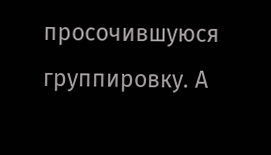просочившуюся группировку. А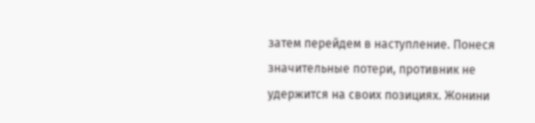затем перейдем в наступление. Понеся значительные потери, противник не удержится на своих позициях. Жонини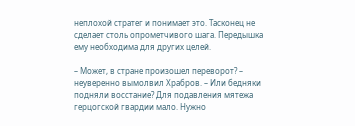неплохой стратег и понимает это. Тасконец не сделает столь опрометчивого шага. Передышка ему необходима для других целей.

– Может, в стране произошел переворот? – неуверенно вымолвил Храбров. – Или бедняки подняли восстание? Для подавления мятежа герцогской гвардии мало. Нужно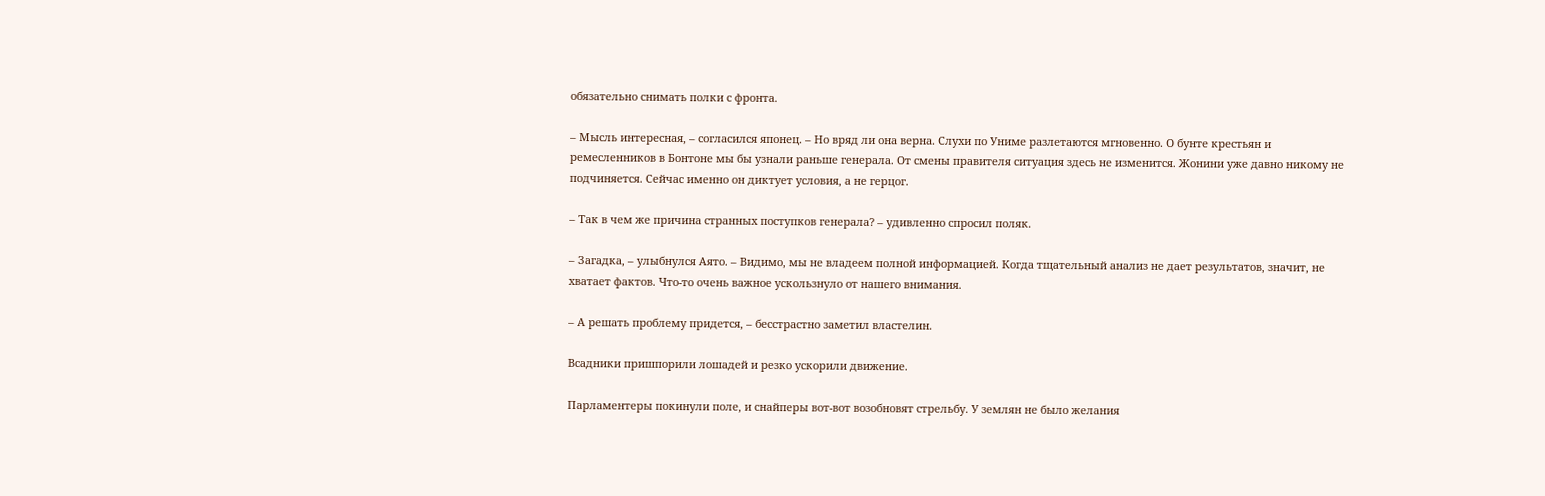обязательно снимать полки с фронта.

– Мысль интересная, – согласился японец. – Но вряд ли она верна. Слухи по Униме разлетаются мгновенно. О бунте крестьян и ремесленников в Бонтоне мы бы узнали раньше генерала. От смены правителя ситуация здесь не изменится. Жонини уже давно никому не подчиняется. Сейчас именно он диктует условия, а не герцог.

– Так в чем же причина странных поступков генерала? – удивленно спросил поляк.

– Загадка, – улыбнулся Аято. – Видимо, мы не владеем полной информацией. Когда тщательный анализ не дает результатов, значит, не хватает фактов. Что-то очень важное ускользнуло от нашего внимания.

– А решать проблему придется, – бесстрастно заметил властелин.

Всадники пришпорили лошадей и резко ускорили движение.

Парламентеры покинули поле, и снайперы вот-вот возобновят стрельбу. У землян не было желания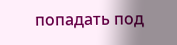попадать под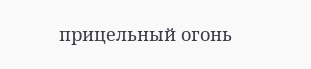прицельный огонь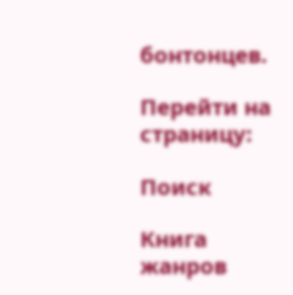бонтонцев.

Перейти на страницу:

Поиск

Книга жанров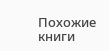Похожие книги